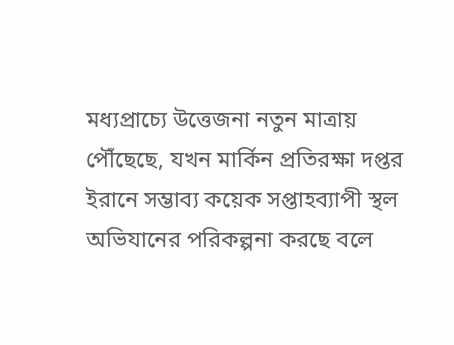মধ্যপ্রাচ্যে উত্তেজনা নতুন মাত্রায় পৌঁছেছে, যখন মার্কিন প্রতিরক্ষা দপ্তর ইরানে সম্ভাব্য কয়েক সপ্তাহব্যাপী স্থল অভিযানের পরিকল্পনা করছে বলে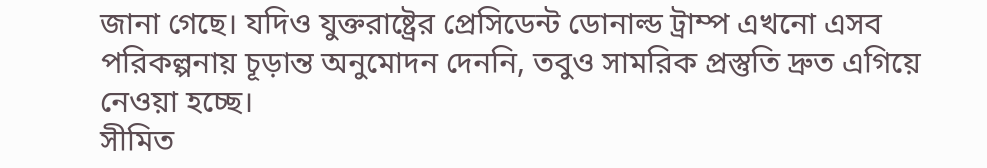জানা গেছে। যদিও যুক্তরাষ্ট্রের প্রেসিডেন্ট ডোনাল্ড ট্রাম্প এখনো এসব পরিকল্পনায় চূড়ান্ত অনুমোদন দেননি, তবুও সামরিক প্রস্তুতি দ্রুত এগিয়ে নেওয়া হচ্ছে।
সীমিত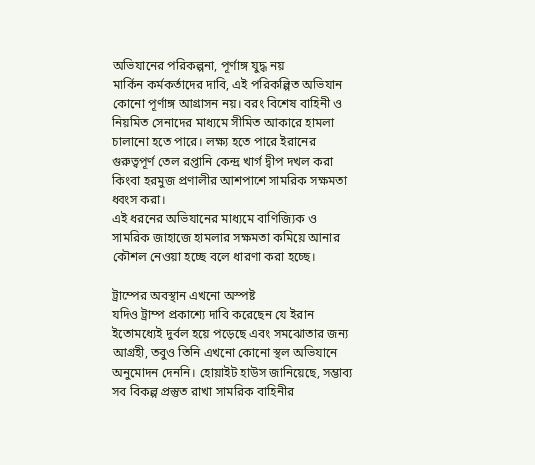অভিযানের পরিকল্পনা, পূর্ণাঙ্গ যুদ্ধ নয়
মার্কিন কর্মকর্তাদের দাবি, এই পরিকল্পিত অভিযান কোনো পূর্ণাঙ্গ আগ্রাসন নয়। বরং বিশেষ বাহিনী ও নিয়মিত সেনাদের মাধ্যমে সীমিত আকারে হামলা চালানো হতে পারে। লক্ষ্য হতে পারে ইরানের গুরুত্বপূর্ণ তেল রপ্তানি কেন্দ্র খার্গ দ্বীপ দখল করা কিংবা হরমুজ প্রণালীর আশপাশে সামরিক সক্ষমতা ধ্বংস করা।
এই ধরনের অভিযানের মাধ্যমে বাণিজ্যিক ও সামরিক জাহাজে হামলার সক্ষমতা কমিয়ে আনার কৌশল নেওয়া হচ্ছে বলে ধারণা করা হচ্ছে।

ট্রাম্পের অবস্থান এখনো অস্পষ্ট
যদিও ট্রাম্প প্রকাশ্যে দাবি করেছেন যে ইরান ইতোমধ্যেই দুর্বল হয়ে পড়েছে এবং সমঝোতার জন্য আগ্রহী, তবুও তিনি এখনো কোনো স্থল অভিযানে অনুমোদন দেননি। হোয়াইট হাউস জানিয়েছে, সম্ভাব্য সব বিকল্প প্রস্তুত রাখা সামরিক বাহিনীর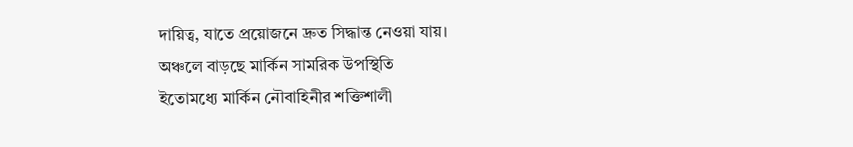দায়িত্ব, যাতে প্রয়োজনে দ্রুত সিদ্ধান্ত নেওয়া যায়।
অঞ্চলে বাড়ছে মার্কিন সামরিক উপস্থিতি
ইতোমধ্যে মার্কিন নৌবাহিনীর শক্তিশালী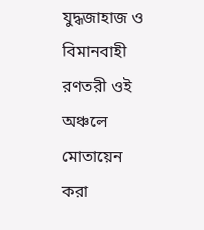যুদ্ধজাহাজ ও বিমানবাহী রণতরী ওই অঞ্চলে মোতায়েন করা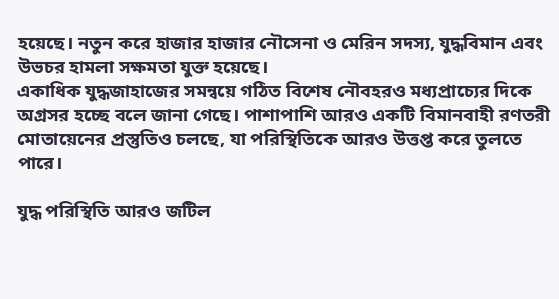হয়েছে। নতুন করে হাজার হাজার নৌসেনা ও মেরিন সদস্য, যুদ্ধবিমান এবং উভচর হামলা সক্ষমতা যুক্ত হয়েছে।
একাধিক যুদ্ধজাহাজের সমন্বয়ে গঠিত বিশেষ নৌবহরও মধ্যপ্রাচ্যের দিকে অগ্রসর হচ্ছে বলে জানা গেছে। পাশাপাশি আরও একটি বিমানবাহী রণতরী মোতায়েনের প্রস্তুতিও চলছে, যা পরিস্থিতিকে আরও উত্তপ্ত করে তুলতে পারে।

যুদ্ধ পরিস্থিতি আরও জটিল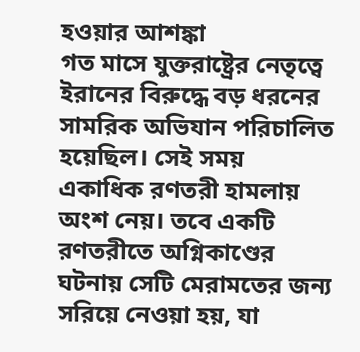হওয়ার আশঙ্কা
গত মাসে যুক্তরাষ্ট্রের নেতৃত্বে ইরানের বিরুদ্ধে বড় ধরনের সামরিক অভিযান পরিচালিত হয়েছিল। সেই সময় একাধিক রণতরী হামলায় অংশ নেয়। তবে একটি রণতরীতে অগ্নিকাণ্ডের ঘটনায় সেটি মেরামতের জন্য সরিয়ে নেওয়া হয়, যা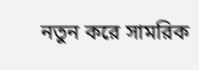নতুন করে সামরিক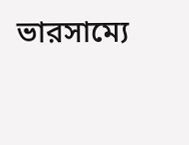ভারসাম্যে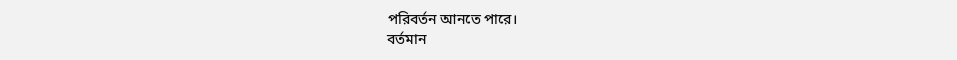পরিবর্তন আনতে পারে।
বর্তমান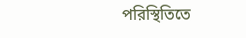পরিস্থিতিতে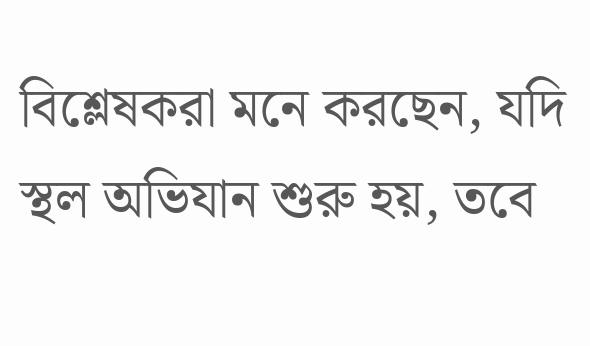বিশ্লেষকরা মনে করছেন, যদি স্থল অভিযান শুরু হয়, তবে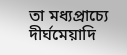তা মধ্যপ্রাচ্যে দীর্ঘমেয়াদি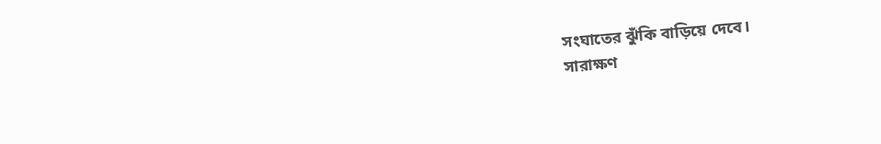সংঘাতের ঝুঁকি বাড়িয়ে দেবে।
সারাক্ষণ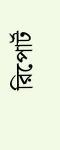রিপোর্ট